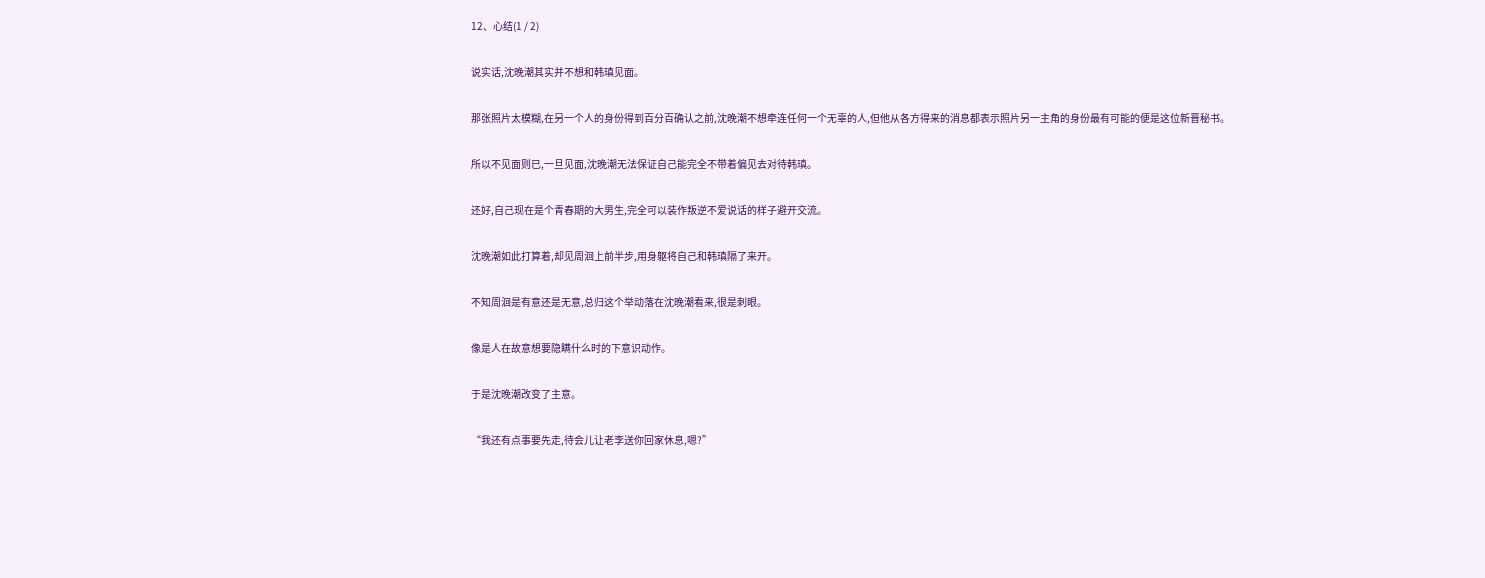12、心结(1 / 2)

说实话,沈晚潮其实并不想和韩瑱见面。

那张照片太模糊,在另一个人的身份得到百分百确认之前,沈晚潮不想牵连任何一个无辜的人,但他从各方得来的消息都表示照片另一主角的身份最有可能的便是这位新晋秘书。

所以不见面则已,一旦见面,沈晚潮无法保证自己能完全不带着偏见去对待韩瑱。

还好,自己现在是个青春期的大男生,完全可以装作叛逆不爱说话的样子避开交流。

沈晚潮如此打算着,却见周洄上前半步,用身躯将自己和韩瑱隔了来开。

不知周洄是有意还是无意,总归这个举动落在沈晚潮看来,很是刺眼。

像是人在故意想要隐瞒什么时的下意识动作。

于是沈晚潮改变了主意。

“我还有点事要先走,待会儿让老李送你回家休息,嗯?”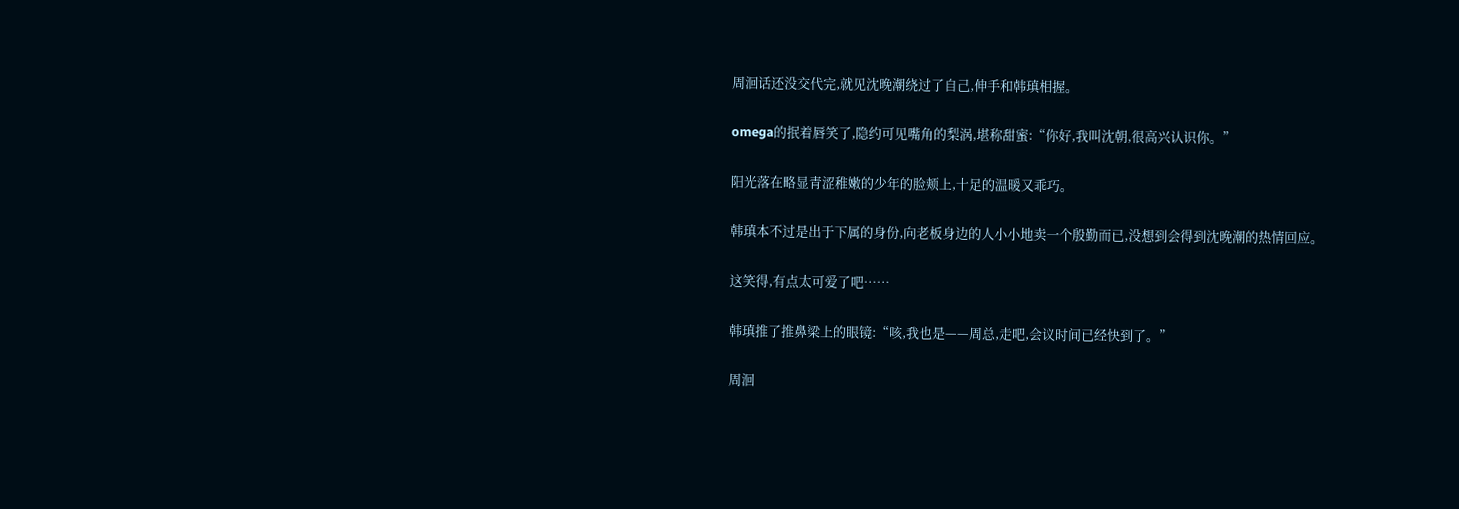周洄话还没交代完,就见沈晚潮绕过了自己,伸手和韩瑱相握。

omega的抿着唇笑了,隐约可见嘴角的梨涡,堪称甜蜜:“你好,我叫沈朝,很高兴认识你。”

阳光落在略显青涩稚嫩的少年的脸颊上,十足的温暖又乖巧。

韩瑱本不过是出于下属的身份,向老板身边的人小小地卖一个殷勤而已,没想到会得到沈晚潮的热情回应。

这笑得,有点太可爱了吧……

韩瑱推了推鼻梁上的眼镜:“咳,我也是——周总,走吧,会议时间已经快到了。”

周洄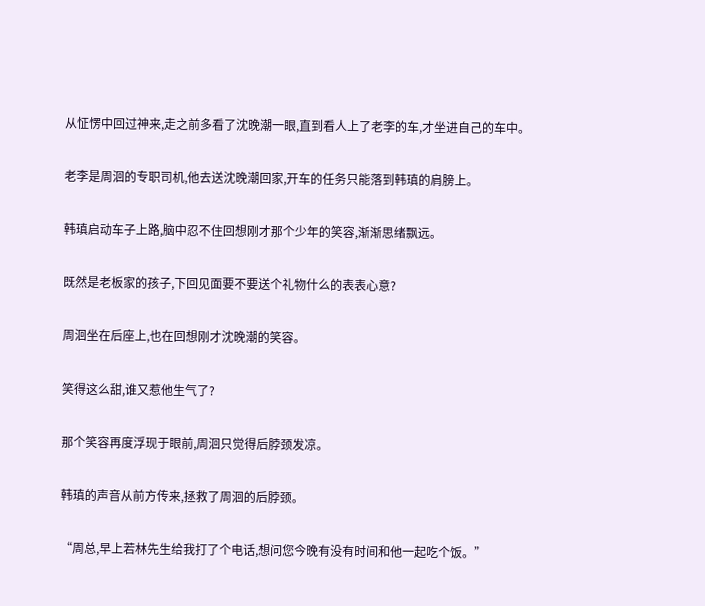从怔愣中回过神来,走之前多看了沈晚潮一眼,直到看人上了老李的车,才坐进自己的车中。

老李是周洄的专职司机,他去送沈晚潮回家,开车的任务只能落到韩瑱的肩膀上。

韩瑱启动车子上路,脑中忍不住回想刚才那个少年的笑容,渐渐思绪飘远。

既然是老板家的孩子,下回见面要不要送个礼物什么的表表心意?

周洄坐在后座上,也在回想刚才沈晚潮的笑容。

笑得这么甜,谁又惹他生气了?

那个笑容再度浮现于眼前,周洄只觉得后脖颈发凉。

韩瑱的声音从前方传来,拯救了周洄的后脖颈。

“周总,早上若林先生给我打了个电话,想问您今晚有没有时间和他一起吃个饭。”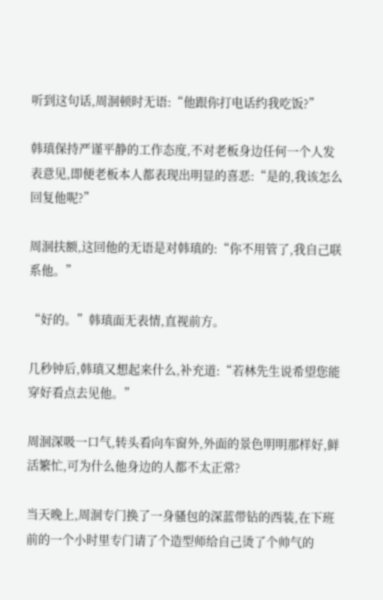听到这句话,周洄顿时无语:“他跟你打电话约我吃饭?”

韩瑱保持严谨平静的工作态度,不对老板身边任何一个人发表意见,即便老板本人都表现出明显的喜恶:“是的,我该怎么回复他呢?”

周洄扶额,这回他的无语是对韩瑱的:“你不用管了,我自己联系他。”

“好的。”韩瑱面无表情,直视前方。

几秒钟后,韩瑱又想起来什么,补充道:“若林先生说希望您能穿好看点去见他。”

周洄深吸一口气,转头看向车窗外,外面的景色明明那样好,鲜活繁忙,可为什么他身边的人都不太正常?

当天晚上,周洄专门换了一身骚包的深蓝带钻的西装,在下班前的一个小时里专门请了个造型师给自己烫了个帅气的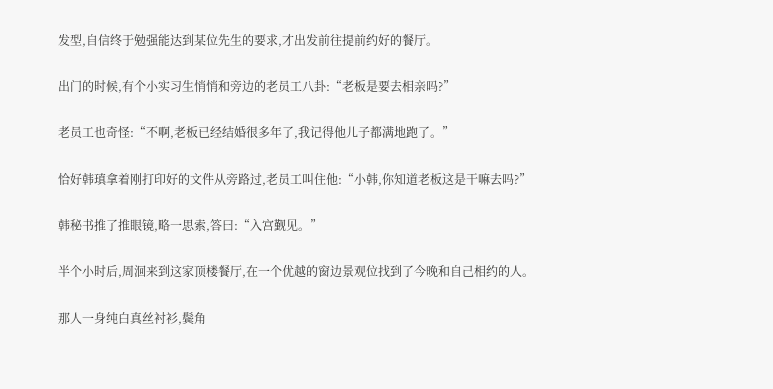发型,自信终于勉强能达到某位先生的要求,才出发前往提前约好的餐厅。

出门的时候,有个小实习生悄悄和旁边的老员工八卦:“老板是要去相亲吗?”

老员工也奇怪:“不啊,老板已经结婚很多年了,我记得他儿子都满地跑了。”

恰好韩瑱拿着刚打印好的文件从旁路过,老员工叫住他:“小韩,你知道老板这是干嘛去吗?”

韩秘书推了推眼镜,略一思索,答曰:“入宫觐见。”

半个小时后,周洄来到这家顶楼餐厅,在一个优越的窗边景观位找到了今晚和自己相约的人。

那人一身纯白真丝衬衫,鬓角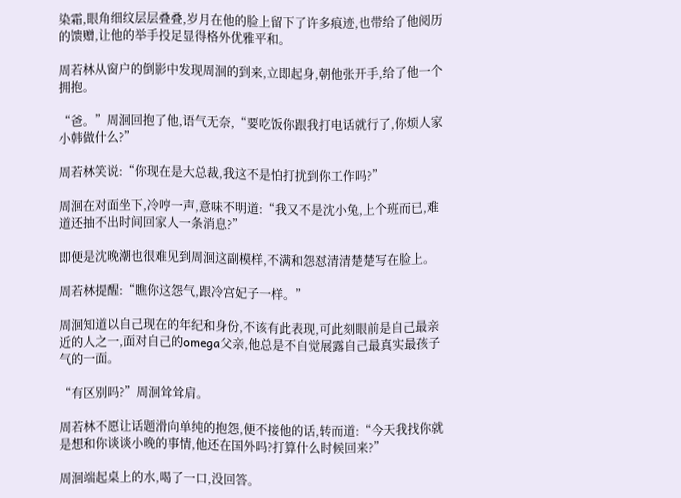染霜,眼角细纹层层叠叠,岁月在他的脸上留下了许多痕迹,也带给了他阅历的馈赠,让他的举手投足显得格外优雅平和。

周若林从窗户的倒影中发现周洄的到来,立即起身,朝他张开手,给了他一个拥抱。

“爸。”周洄回抱了他,语气无奈,“要吃饭你跟我打电话就行了,你烦人家小韩做什么?”

周若林笑说:“你现在是大总裁,我这不是怕打扰到你工作吗?”

周洄在对面坐下,冷哼一声,意味不明道:“我又不是沈小兔,上个班而已,难道还抽不出时间回家人一条消息?”

即便是沈晚潮也很难见到周洄这副模样,不满和怨怼清清楚楚写在脸上。

周若林提醒:“瞧你这怨气,跟冷宫妃子一样。”

周洄知道以自己现在的年纪和身份,不该有此表现,可此刻眼前是自己最亲近的人之一,面对自己的omega父亲,他总是不自觉展露自己最真实最孩子气的一面。

“有区别吗?”周洄耸耸肩。

周若林不愿让话题滑向单纯的抱怨,便不接他的话,转而道:“今天我找你就是想和你谈谈小晚的事情,他还在国外吗?打算什么时候回来?”

周洄端起桌上的水,喝了一口,没回答。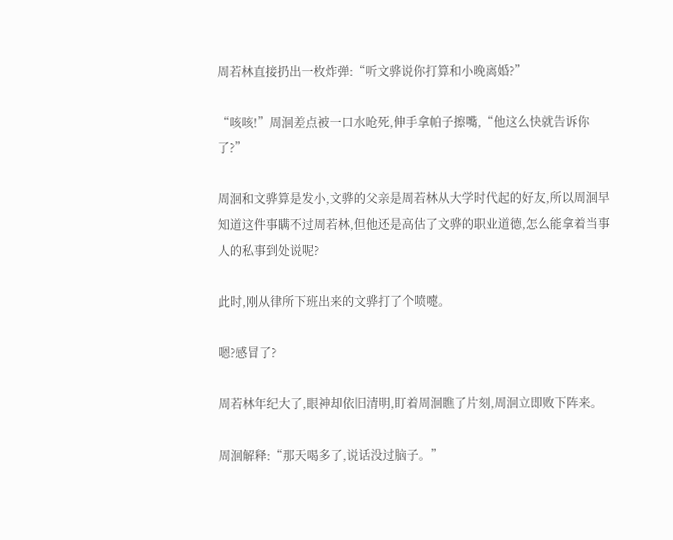周若林直接扔出一枚炸弹:“听文骅说你打算和小晚离婚?”

“咳咳!”周洄差点被一口水呛死,伸手拿帕子擦嘴,“他这么快就告诉你了?”

周洄和文骅算是发小,文骅的父亲是周若林从大学时代起的好友,所以周洄早知道这件事瞒不过周若林,但他还是高估了文骅的职业道德,怎么能拿着当事人的私事到处说呢?

此时,刚从律所下班出来的文骅打了个喷嚏。

嗯?感冒了?

周若林年纪大了,眼神却依旧清明,盯着周洄瞧了片刻,周洄立即败下阵来。

周洄解释:“那天喝多了,说话没过脑子。”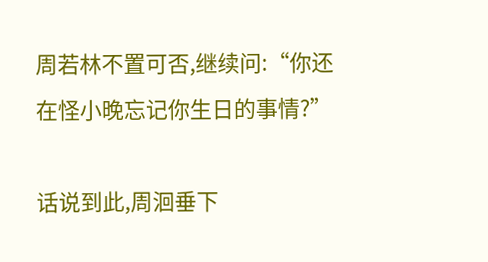周若林不置可否,继续问:“你还在怪小晚忘记你生日的事情?”

话说到此,周洄垂下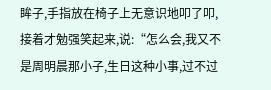眸子,手指放在椅子上无意识地叩了叩,接着才勉强笑起来,说:“怎么会,我又不是周明晨那小子,生日这种小事,过不过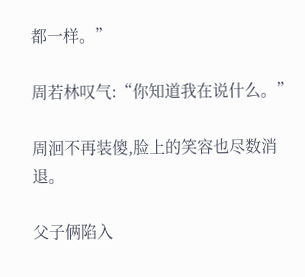都一样。”

周若林叹气:“你知道我在说什么。”

周洄不再装傻,脸上的笑容也尽数消退。

父子俩陷入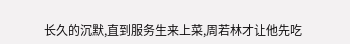长久的沉默,直到服务生来上菜,周若林才让他先吃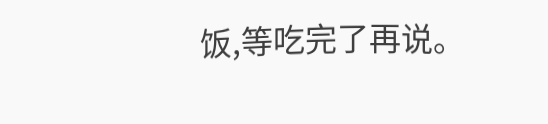饭,等吃完了再说。